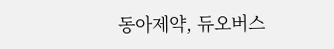동아제약, 듀오버스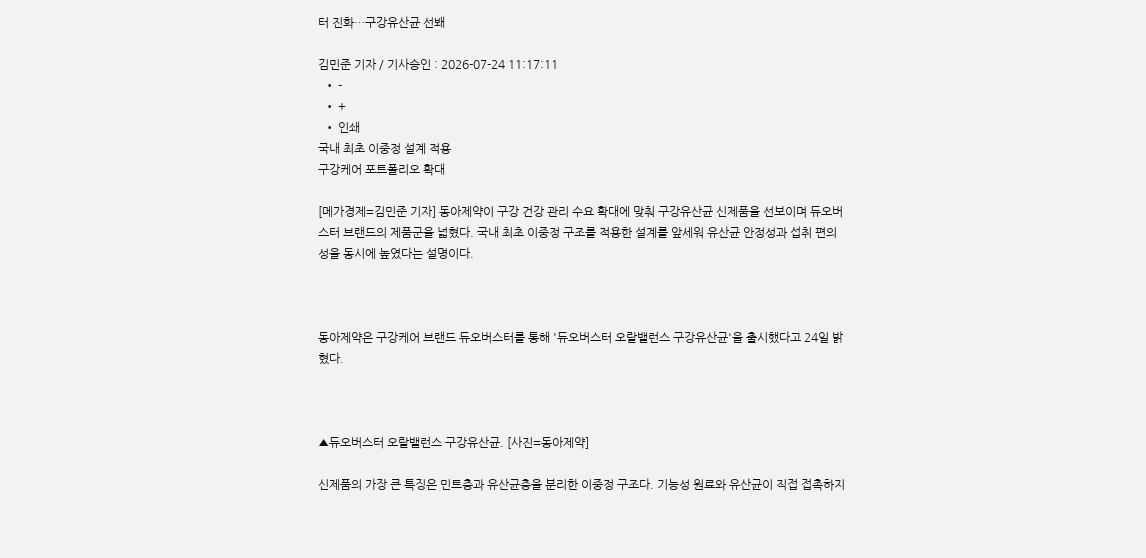터 진화…구강유산균 선봬

김민준 기자 / 기사승인 : 2026-07-24 11:17:11
  • -
  • +
  • 인쇄
국내 최초 이중정 설계 적용
구강케어 포트폴리오 확대

[메가경제=김민준 기자] 동아제약이 구강 건강 관리 수요 확대에 맞춰 구강유산균 신제품을 선보이며 듀오버스터 브랜드의 제품군을 넓혔다. 국내 최초 이중정 구조를 적용한 설계를 앞세워 유산균 안정성과 섭취 편의성을 동시에 높였다는 설명이다.



동아제약은 구강케어 브랜드 듀오버스터를 통해 '듀오버스터 오랄밸런스 구강유산균'을 출시했다고 24일 밝혔다.



▲듀오버스터 오랄밸런스 구강유산균. [사진=동아제약]

신제품의 가장 큰 특징은 민트층과 유산균층을 분리한 이중정 구조다. 기능성 원료와 유산균이 직접 접촉하지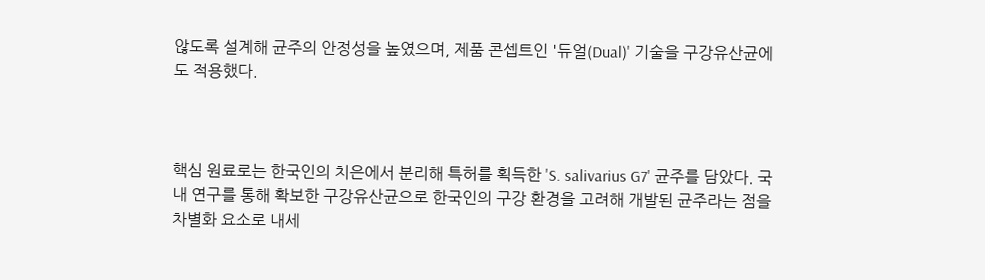않도록 설계해 균주의 안정성을 높였으며, 제품 콘셉트인 '듀얼(Dual)' 기술을 구강유산균에도 적용했다.



핵심 원료로는 한국인의 치은에서 분리해 특허를 획득한 'S. salivarius G7' 균주를 담았다. 국내 연구를 통해 확보한 구강유산균으로 한국인의 구강 환경을 고려해 개발된 균주라는 점을 차별화 요소로 내세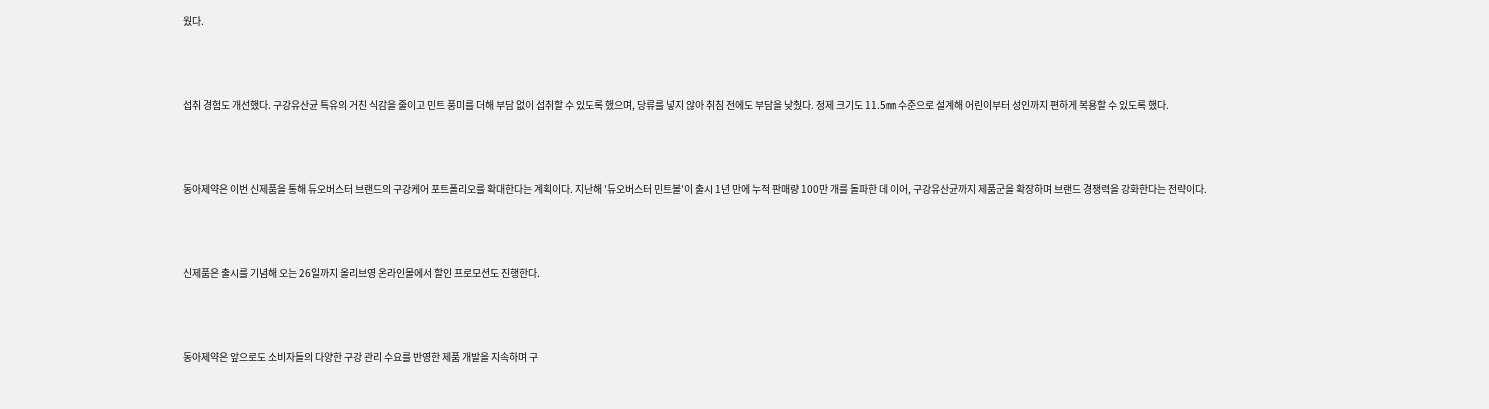웠다.



섭취 경험도 개선했다. 구강유산균 특유의 거친 식감을 줄이고 민트 풍미를 더해 부담 없이 섭취할 수 있도록 했으며, 당류를 넣지 않아 취침 전에도 부담을 낮췄다. 정제 크기도 11.5㎜ 수준으로 설계해 어린이부터 성인까지 편하게 복용할 수 있도록 했다.



동아제약은 이번 신제품을 통해 듀오버스터 브랜드의 구강케어 포트폴리오를 확대한다는 계획이다. 지난해 '듀오버스터 민트볼'이 출시 1년 만에 누적 판매량 100만 개를 돌파한 데 이어, 구강유산균까지 제품군을 확장하며 브랜드 경쟁력을 강화한다는 전략이다.



신제품은 출시를 기념해 오는 26일까지 올리브영 온라인몰에서 할인 프로모션도 진행한다.



동아제약은 앞으로도 소비자들의 다양한 구강 관리 수요를 반영한 제품 개발을 지속하며 구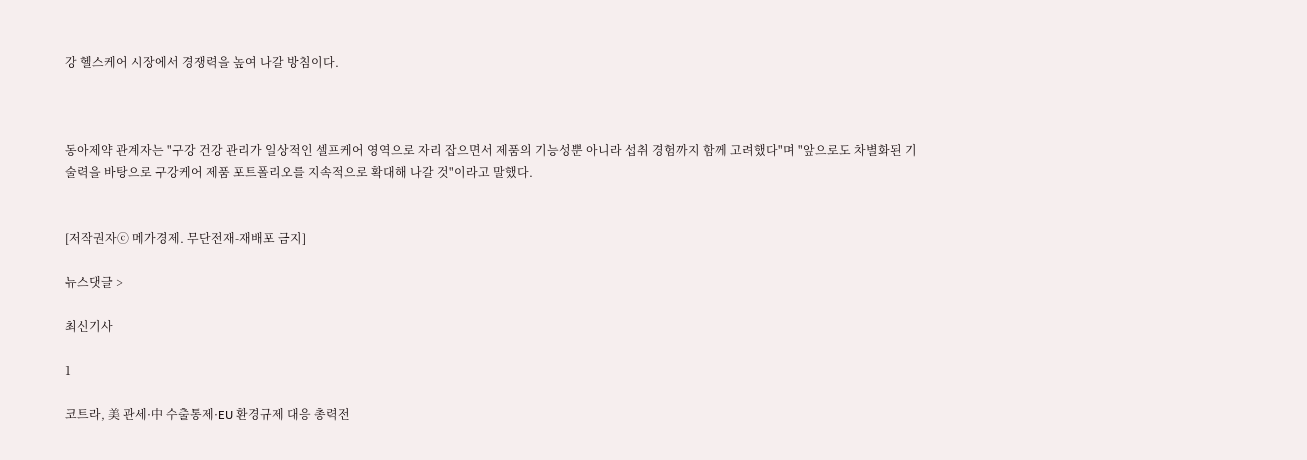강 헬스케어 시장에서 경쟁력을 높여 나갈 방침이다.



동아제약 관계자는 "구강 건강 관리가 일상적인 셀프케어 영역으로 자리 잡으면서 제품의 기능성뿐 아니라 섭취 경험까지 함께 고려했다"며 "앞으로도 차별화된 기술력을 바탕으로 구강케어 제품 포트폴리오를 지속적으로 확대해 나갈 것"이라고 말했다.


[저작권자ⓒ 메가경제. 무단전재-재배포 금지]

뉴스댓글 >

최신기사

1

코트라, 美 관세·中 수출통제·EU 환경규제 대응 총력전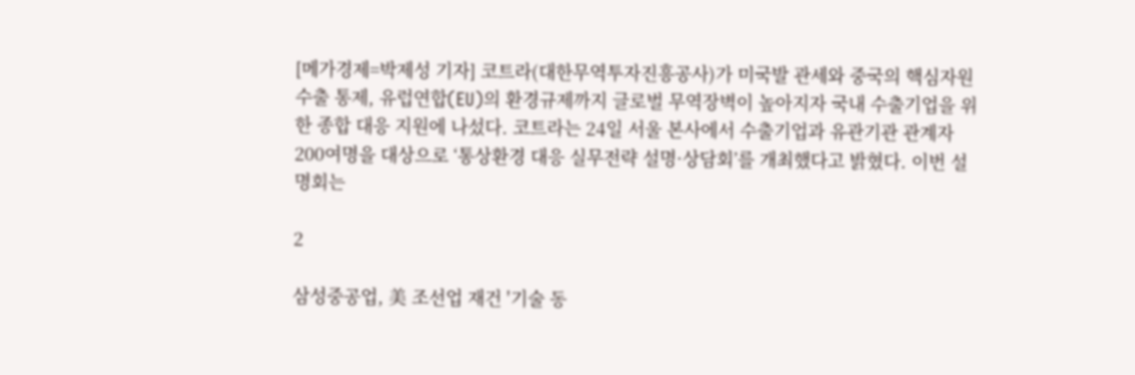[메가경제=박제성 기자] 코트라(대한무역투자진흥공사)가 미국발 관세와 중국의 핵심자원 수출 통제, 유럽연합(EU)의 환경규제까지 글로벌 무역장벽이 높아지자 국내 수출기업을 위한 종합 대응 지원에 나섰다. 코트라는 24일 서울 본사에서 수출기업과 유관기관 관계자 200여명을 대상으로 ‘통상환경 대응 실무전략 설명·상담회’를 개최했다고 밝혔다. 이번 설명회는

2

삼성중공업, 美 조선업 재건 '기술 동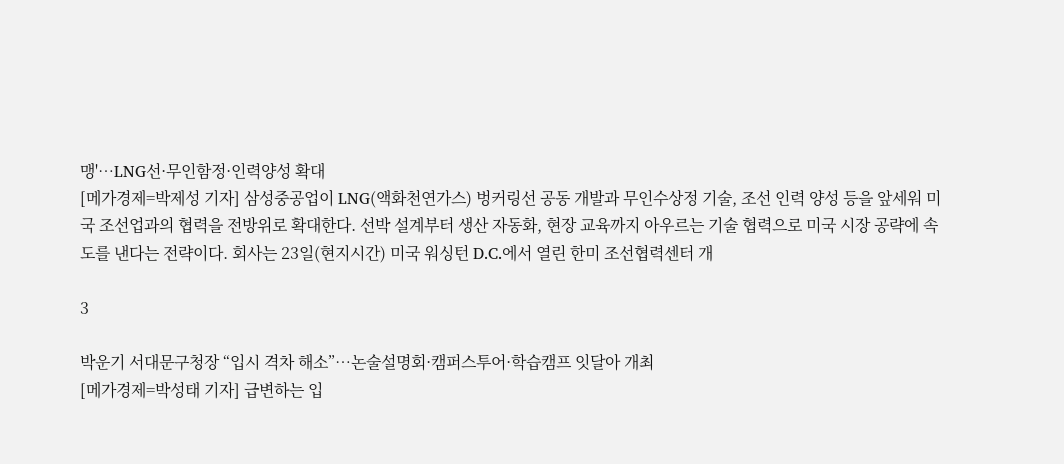맹'…LNG선·무인함정·인력양성 확대
[메가경제=박제성 기자] 삼성중공업이 LNG(액화천연가스) 벙커링선 공동 개발과 무인수상정 기술, 조선 인력 양성 등을 앞세워 미국 조선업과의 협력을 전방위로 확대한다. 선박 설계부터 생산 자동화, 현장 교육까지 아우르는 기술 협력으로 미국 시장 공략에 속도를 낸다는 전략이다. 회사는 23일(현지시간) 미국 워싱턴 D.C.에서 열린 한미 조선협력센터 개

3

박운기 서대문구청장 “입시 격차 해소”…논술설명회·캠퍼스투어·학습캠프 잇달아 개최
[메가경제=박성태 기자] 급변하는 입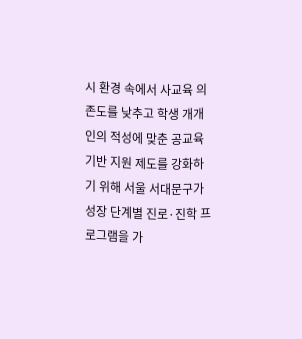시 환경 속에서 사교육 의존도를 낮추고 학생 개개인의 적성에 맞춘 공교육 기반 지원 제도를 강화하기 위해 서울 서대문구가 성장 단계별 진로·진학 프로그램을 가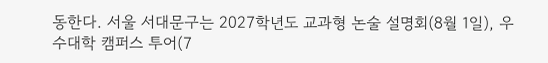동한다. 서울 서대문구는 2027학년도 교과형 논술 설명회(8월 1일), 우수대학 캠퍼스 투어(7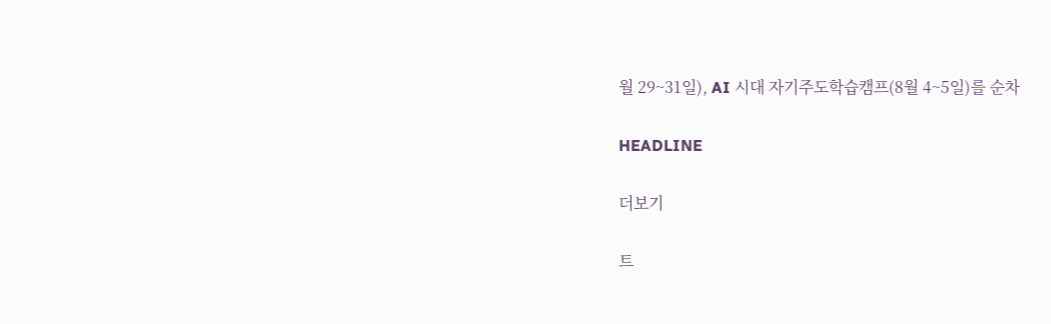월 29~31일), AI 시대 자기주도학습캠프(8월 4~5일)를 순차

HEADLINE

더보기

트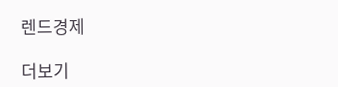렌드경제

더보기